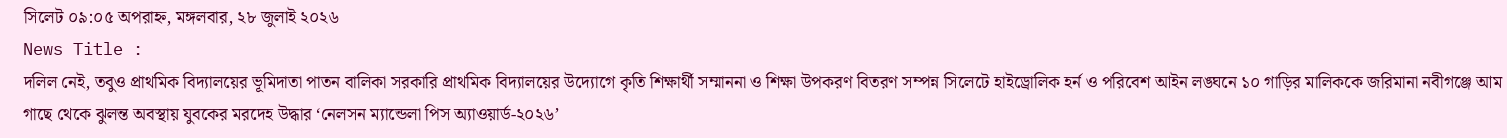সিলেট ০৯:০৫ অপরাহ্ন, মঙ্গলবার, ২৮ জুলাই ২০২৬
News Title :
দলিল নেই, তবুও প্রাথমিক বিদ্যালয়ের ভূমিদাতা পাতন বালিকা সরকারি প্রাথমিক বিদ্যালয়ের উদ্যোগে কৃতি শিক্ষার্থী সম্মাননা ও শিক্ষা উপকরণ বিতরণ সম্পন্ন সিলেটে হাইড্রোলিক হর্ন ও পরিবেশ আইন লঙ্ঘনে ১০ গাড়ির মালিককে জরিমানা নবীগঞ্জে আম গাছে থেকে ঝুলন্ত অবস্থায় যুবকের মরদেহ উদ্ধার ‘নেলসন ম্যান্ডেলা পিস অ্যাওয়ার্ড-২০২৬’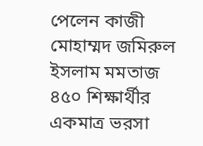পেলেন কাজী মোহাম্মদ জমিরুল ইসলাম মমতাজ ৪৫০ শিক্ষার্থীর একমাত্র ভরসা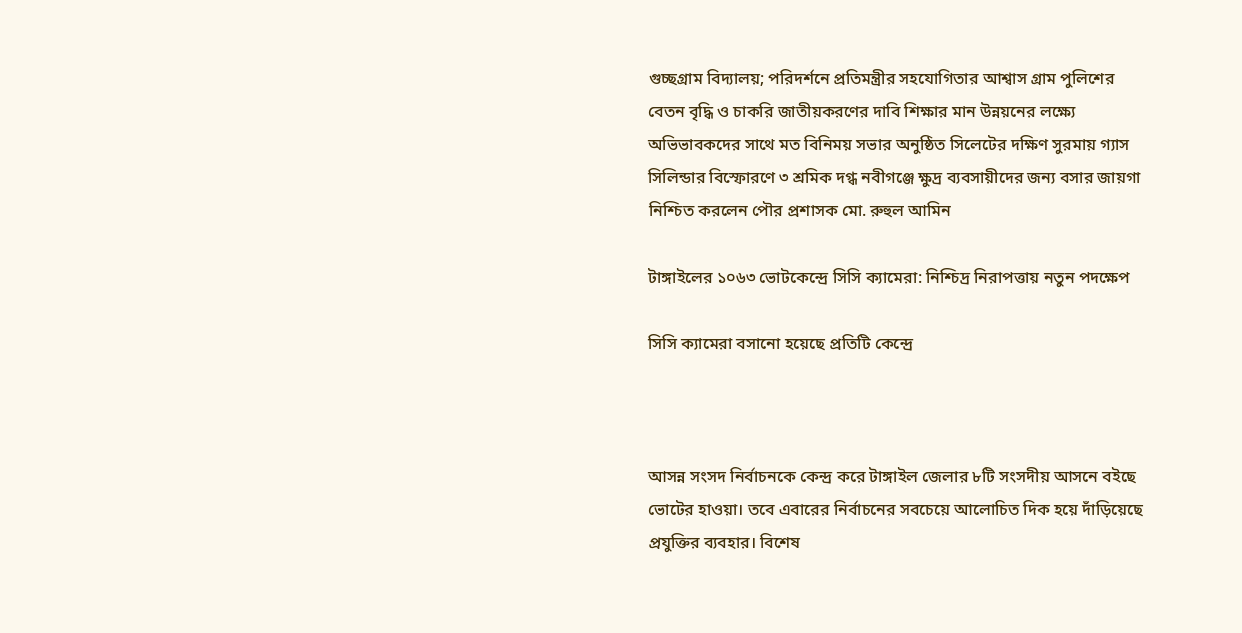গুচ্ছগ্রাম বিদ্যালয়; পরিদর্শনে প্রতিমন্ত্রীর সহযোগিতার আশ্বাস গ্রাম পুলিশের বেতন বৃদ্ধি ও চাকরি জাতীয়করণের দাবি শিক্ষার মান উন্নয়নের লক্ষ্যে অভিভাবকদের সাথে মত বিনিময় সভার অনুষ্ঠিত সিলেটের দক্ষিণ সুরমায় গ্যাস সিলিন্ডার বিস্ফোরণে ৩ শ্রমিক দগ্ধ নবীগঞ্জে ক্ষুদ্র ব্যবসায়ীদের জন্য বসার জায়গা নিশ্চিত করলেন পৌর প্রশাসক মো. রুহুল আমিন

টাঙ্গাইলের ১০৬৩ ভোটকেন্দ্রে সিসি ক্যামেরা: নিশ্চিদ্র নিরাপত্তায় নতুন পদক্ষেপ

সিসি ক্যামেরা বসানো হয়েছে প্রতিটি কেন্দ্রে



আসন্ন সংসদ নির্বাচনকে কেন্দ্র করে টাঙ্গাইল জেলার ৮টি সংসদীয় আসনে বইছে ভোটের হাওয়া। তবে এবারের নির্বাচনের সবচেয়ে আলোচিত দিক হয়ে দাঁড়িয়েছে প্রযুক্তির ব্যবহার। বিশেষ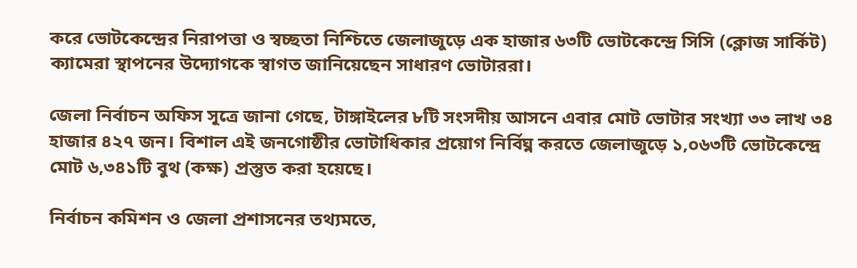করে ভোটকেন্দ্রের নিরাপত্তা ও স্বচ্ছতা নিশ্চিতে জেলাজুড়ে এক হাজার ৬৩টি ভোটকেন্দ্রে সিসি (ক্লোজ সার্কিট) ক্যামেরা স্থাপনের উদ্যোগকে স্বাগত জানিয়েছেন সাধারণ ভোটাররা।

জেলা নির্বাচন অফিস সূত্রে জানা গেছে, টাঙ্গাইলের ৮টি সংসদীয় আসনে এবার মোট ভোটার সংখ্যা ৩৩ লাখ ৩৪ হাজার ৪২৭ জন। বিশাল এই জনগোষ্ঠীর ভোটাধিকার প্রয়োগ নির্বিঘ্ন করতে জেলাজুড়ে ১,০৬৩টি ভোটকেন্দ্রে মোট ৬,৩৪১টি বুথ (কক্ষ) প্রস্তুত করা হয়েছে।

নির্বাচন কমিশন ও জেলা প্রশাসনের তথ্যমতে,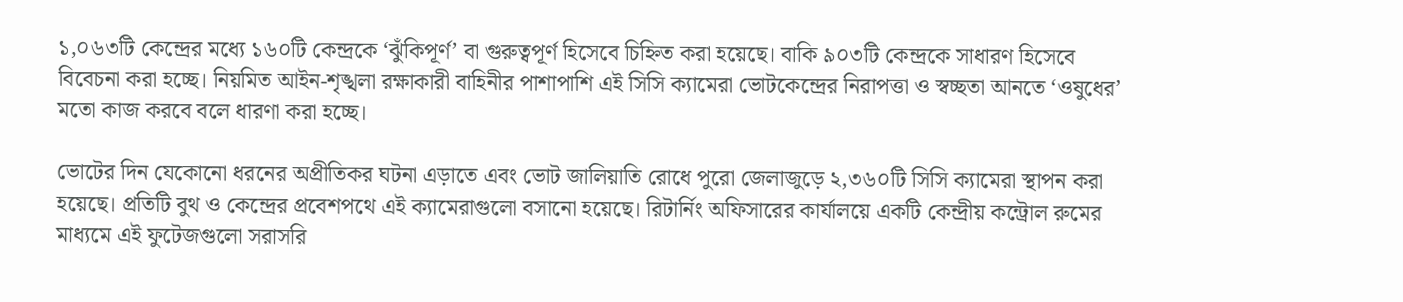১,০৬৩টি কেন্দ্রের মধ্যে ১৬০টি কেন্দ্রকে ‘ঝুঁকিপূর্ণ’ বা গুরুত্বপূর্ণ হিসেবে চিহ্নিত করা হয়েছে। বাকি ৯০৩টি কেন্দ্রকে সাধারণ হিসেবে বিবেচনা করা হচ্ছে। নিয়মিত আইন-শৃঙ্খলা রক্ষাকারী বাহিনীর পাশাপাশি এই সিসি ক্যামেরা ভোটকেন্দ্রের নিরাপত্তা ও স্বচ্ছতা আনতে ‘ওষুধের’ মতো কাজ করবে বলে ধারণা করা হচ্ছে।

ভোটের দিন যেকোনো ধরনের অপ্রীতিকর ঘটনা এড়াতে এবং ভোট জালিয়াতি রোধে পুরো জেলাজুড়ে ২,৩৬০টি সিসি ক্যামেরা স্থাপন করা হয়েছে। প্রতিটি বুথ ও কেন্দ্রের প্রবেশপথে এই ক্যামেরাগুলো বসানো হয়েছে। রিটার্নিং অফিসারের কার্যালয়ে একটি কেন্দ্রীয় কন্ট্রোল রুমের মাধ্যমে এই ফুটেজগুলো সরাসরি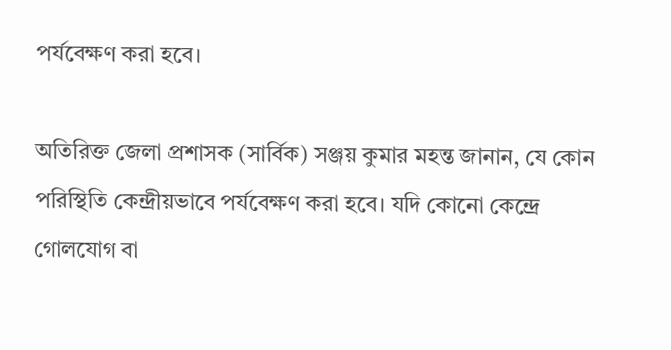পর্যবেক্ষণ করা হবে।

অতিরিক্ত জেলা প্রশাসক (সার্বিক) সঞ্জয় কুমার মহন্ত জানান, যে কোন পরিস্থিতি কেন্দ্রীয়ভাবে পর্যবেক্ষণ করা হবে। যদি কোনো কেন্দ্রে গোলযোগ বা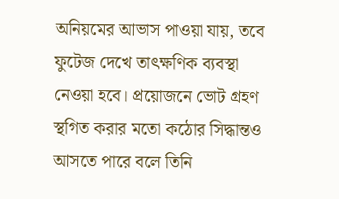অনিয়মের আভাস পাওয়া যায়, তবে ফুটেজ দেখে তাৎক্ষণিক ব্যবস্থা নেওয়া হবে। প্রয়োজনে ভোট গ্রহণ স্থগিত করার মতো কঠোর সিদ্ধান্তও আসতে পারে বলে তিনি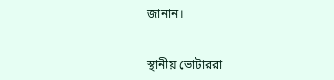জানান।


স্থানীয় ভোটাররা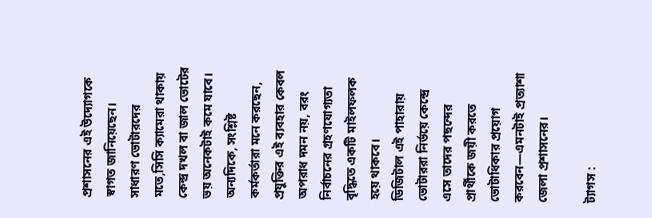প্রশাসনের এই উদ্যোগকে স্বাগত জানিয়েছেন। সাধারণ ভোটারদের মতে,সিসি ক্যামেরা থাকায় কেন্দ্র দখল বা জাল ভোটের ভয় অনেকটাই কমে যাবে। অন্যদিকে, সংশ্লিষ্ট কর্মকর্তারা মনে করছেন, প্রযুক্তির এই ব্যবহার কেবল অপরাধ দমন নয়, বরং নির্বাচনের গ্রহণযোগ্যতা বৃদ্ধিতে একটি মাইলফলক হয়ে থাকবে।
ডিজিটাল এই পাহারায় ভোটাররা নির্ভয়ে কেন্দ্রে এসে তাদের পছন্দের প্রার্থীকে জয়ী করতে ভোটাধিকার প্রয়োগ করবেন—এমনটাই প্রত্যাশা জেলা প্রশাসনের।

ট্যাগস :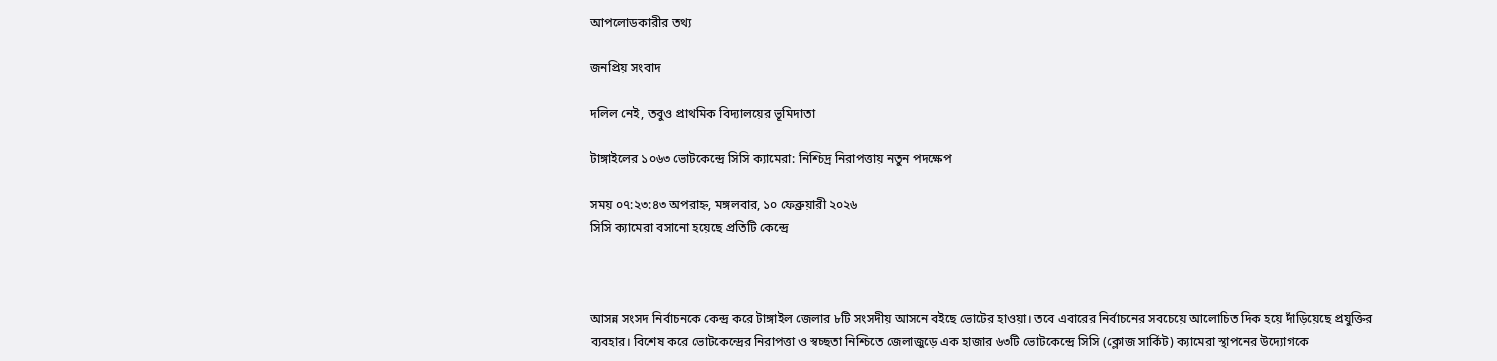আপলোডকারীর তথ্য

জনপ্রিয় সংবাদ

দলিল নেই, তবুও প্রাথমিক বিদ্যালয়ের ভূমিদাতা

টাঙ্গাইলের ১০৬৩ ভোটকেন্দ্রে সিসি ক্যামেরা: নিশ্চিদ্র নিরাপত্তায় নতুন পদক্ষেপ

সময় ০৭:২৩:৪৩ অপরাহ্ন, মঙ্গলবার, ১০ ফেব্রুয়ারী ২০২৬
সিসি ক্যামেরা বসানো হয়েছে প্রতিটি কেন্দ্রে



আসন্ন সংসদ নির্বাচনকে কেন্দ্র করে টাঙ্গাইল জেলার ৮টি সংসদীয় আসনে বইছে ভোটের হাওয়া। তবে এবারের নির্বাচনের সবচেয়ে আলোচিত দিক হয়ে দাঁড়িয়েছে প্রযুক্তির ব্যবহার। বিশেষ করে ভোটকেন্দ্রের নিরাপত্তা ও স্বচ্ছতা নিশ্চিতে জেলাজুড়ে এক হাজার ৬৩টি ভোটকেন্দ্রে সিসি (ক্লোজ সার্কিট) ক্যামেরা স্থাপনের উদ্যোগকে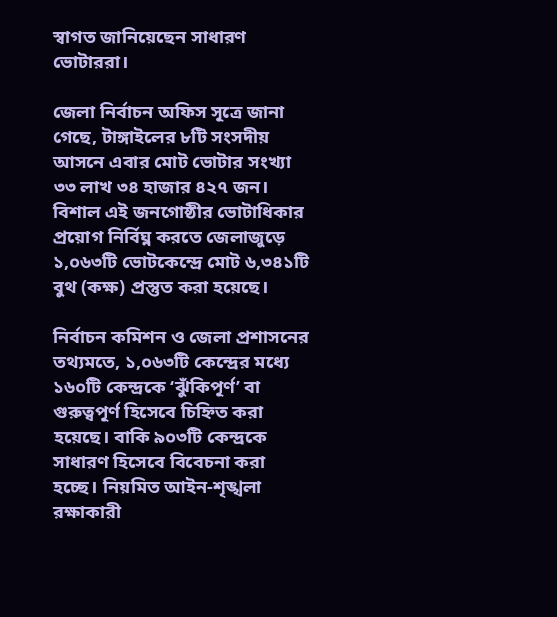স্বাগত জানিয়েছেন সাধারণ ভোটাররা।

জেলা নির্বাচন অফিস সূত্রে জানা গেছে, টাঙ্গাইলের ৮টি সংসদীয় আসনে এবার মোট ভোটার সংখ্যা ৩৩ লাখ ৩৪ হাজার ৪২৭ জন। বিশাল এই জনগোষ্ঠীর ভোটাধিকার প্রয়োগ নির্বিঘ্ন করতে জেলাজুড়ে ১,০৬৩টি ভোটকেন্দ্রে মোট ৬,৩৪১টি বুথ (কক্ষ) প্রস্তুত করা হয়েছে।

নির্বাচন কমিশন ও জেলা প্রশাসনের তথ্যমতে, ১,০৬৩টি কেন্দ্রের মধ্যে ১৬০টি কেন্দ্রকে ‘ঝুঁকিপূর্ণ’ বা গুরুত্বপূর্ণ হিসেবে চিহ্নিত করা হয়েছে। বাকি ৯০৩টি কেন্দ্রকে সাধারণ হিসেবে বিবেচনা করা হচ্ছে। নিয়মিত আইন-শৃঙ্খলা রক্ষাকারী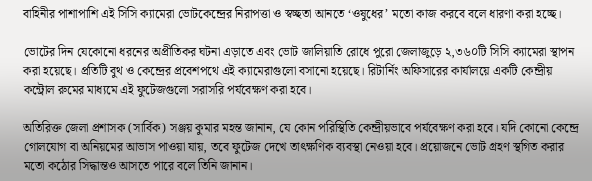বাহিনীর পাশাপাশি এই সিসি ক্যামেরা ভোটকেন্দ্রের নিরাপত্তা ও স্বচ্ছতা আনতে ‘ওষুধের’ মতো কাজ করবে বলে ধারণা করা হচ্ছে।

ভোটের দিন যেকোনো ধরনের অপ্রীতিকর ঘটনা এড়াতে এবং ভোট জালিয়াতি রোধে পুরো জেলাজুড়ে ২,৩৬০টি সিসি ক্যামেরা স্থাপন করা হয়েছে। প্রতিটি বুথ ও কেন্দ্রের প্রবেশপথে এই ক্যামেরাগুলো বসানো হয়েছে। রিটার্নিং অফিসারের কার্যালয়ে একটি কেন্দ্রীয় কন্ট্রোল রুমের মাধ্যমে এই ফুটেজগুলো সরাসরি পর্যবেক্ষণ করা হবে।

অতিরিক্ত জেলা প্রশাসক (সার্বিক) সঞ্জয় কুমার মহন্ত জানান, যে কোন পরিস্থিতি কেন্দ্রীয়ভাবে পর্যবেক্ষণ করা হবে। যদি কোনো কেন্দ্রে গোলযোগ বা অনিয়মের আভাস পাওয়া যায়, তবে ফুটেজ দেখে তাৎক্ষণিক ব্যবস্থা নেওয়া হবে। প্রয়োজনে ভোট গ্রহণ স্থগিত করার মতো কঠোর সিদ্ধান্তও আসতে পারে বলে তিনি জানান।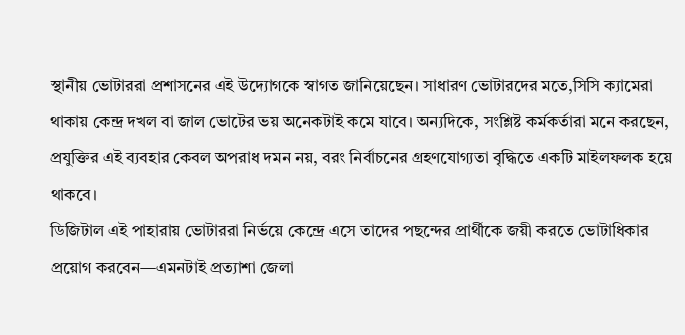স্থানীয় ভোটাররা প্রশাসনের এই উদ্যোগকে স্বাগত জানিয়েছেন। সাধারণ ভোটারদের মতে,সিসি ক্যামেরা থাকায় কেন্দ্র দখল বা জাল ভোটের ভয় অনেকটাই কমে যাবে। অন্যদিকে, সংশ্লিষ্ট কর্মকর্তারা মনে করছেন, প্রযুক্তির এই ব্যবহার কেবল অপরাধ দমন নয়, বরং নির্বাচনের গ্রহণযোগ্যতা বৃদ্ধিতে একটি মাইলফলক হয়ে থাকবে।
ডিজিটাল এই পাহারায় ভোটাররা নির্ভয়ে কেন্দ্রে এসে তাদের পছন্দের প্রার্থীকে জয়ী করতে ভোটাধিকার প্রয়োগ করবেন—এমনটাই প্রত্যাশা জেলা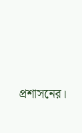প্রশাসনের।